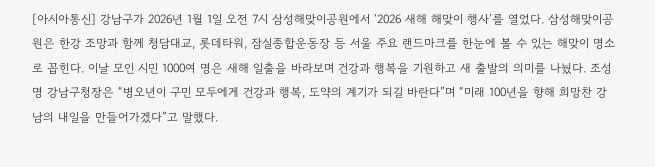[아시아통신] 강남구가 2026년 1월 1일 오전 7시 삼성해맞이공원에서 ‘2026 새해 해맞이 행사’를 열었다. 삼성해맞이공원은 한강 조망과 함께 청담대교, 롯데타워, 잠실종합운동장 등 서울 주요 랜드마크를 한눈에 볼 수 있는 해맞이 명소로 꼽힌다. 이날 모인 시민 1000여 명은 새해 일출을 바라보며 건강과 행복을 기원하고 새 출발의 의미를 나눴다. 조성명 강남구청장은 “병오년이 구민 모두에게 건강과 행복, 도약의 계기가 되길 바란다”며 “미래 100년을 향해 희망찬 강남의 내일을 만들어가겠다”고 말했다.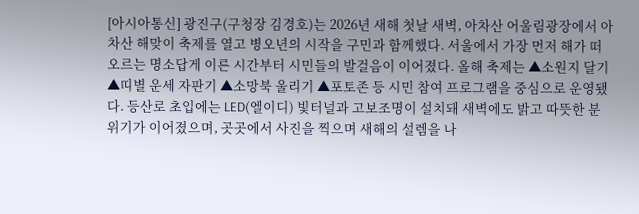[아시아통신] 광진구(구청장 김경호)는 2026년 새해 첫날 새벽, 아차산 어울림광장에서 아차산 해맞이 축제를 열고 병오년의 시작을 구민과 함께했다. 서울에서 가장 먼저 해가 떠오르는 명소답게 이른 시간부터 시민들의 발걸음이 이어졌다. 올해 축제는 ▲소원지 달기 ▲띠별 운세 자판기 ▲소망북 울리기 ▲포토존 등 시민 참여 프로그램을 중심으로 운영됐다. 등산로 초입에는 LED(엘이디) 빛터널과 고보조명이 설치돼 새벽에도 밝고 따뜻한 분위기가 이어졌으며, 곳곳에서 사진을 찍으며 새해의 설렘을 나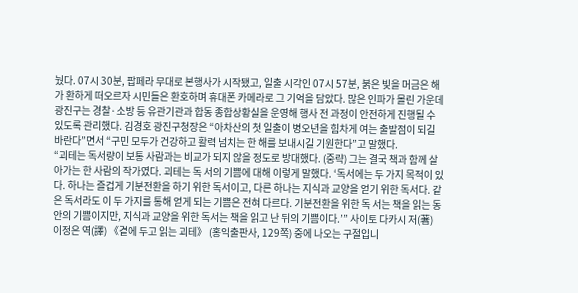눴다. 07시 30분, 팝페라 무대로 본행사가 시작됐고, 일출 시각인 07시 57분, 붉은 빛을 머금은 해가 환하게 떠오르자 시민들은 환호하며 휴대폰 카메라로 그 기억을 담았다. 많은 인파가 몰린 가운데 광진구는 경찰·소방 등 유관기관과 합동 종합상황실을 운영해 행사 전 과정이 안전하게 진행될 수 있도록 관리했다. 김경호 광진구청장은 “아차산의 첫 일출이 병오년을 힘차게 여는 출발점이 되길 바란다”면서 “구민 모두가 건강하고 활력 넘치는 한 해를 보내시길 기원한다”고 말했다.
“괴테는 독서량이 보통 사람과는 비교가 되지 않을 정도로 방대했다. (중략) 그는 결국 책과 함께 살아가는 한 사람의 작가였다. 괴테는 독 서의 기쁨에 대해 이렇게 말했다. ‘독서에는 두 가지 목적이 있다. 하나는 즐겁게 기분전환을 하기 위한 독서이고, 다른 하나는 지식과 교양을 얻기 위한 독서다. 같은 독서라도 이 두 가지를 통해 얻게 되는 기쁨은 전혀 다르다. 기분전환을 위한 독 서는 책을 읽는 동안의 기쁨이지만, 지식과 교양을 위한 독서는 책을 읽고 난 뒤의 기쁨이다.’” 사이토 다카시 저(著) 이정은 역(譯) 《곁에 두고 읽는 괴테》 (홍익출판사, 129쪽) 중에 나오는 구절입니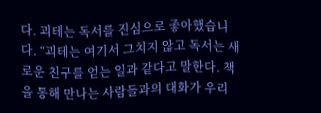다. 괴테는 독서를 진심으로 좋아했습니다. “괴테는 여기서 그치지 않고 독서는 새로운 친구를 얻는 일과 같다고 말한다. 책을 통해 만나는 사람들과의 대화가 우리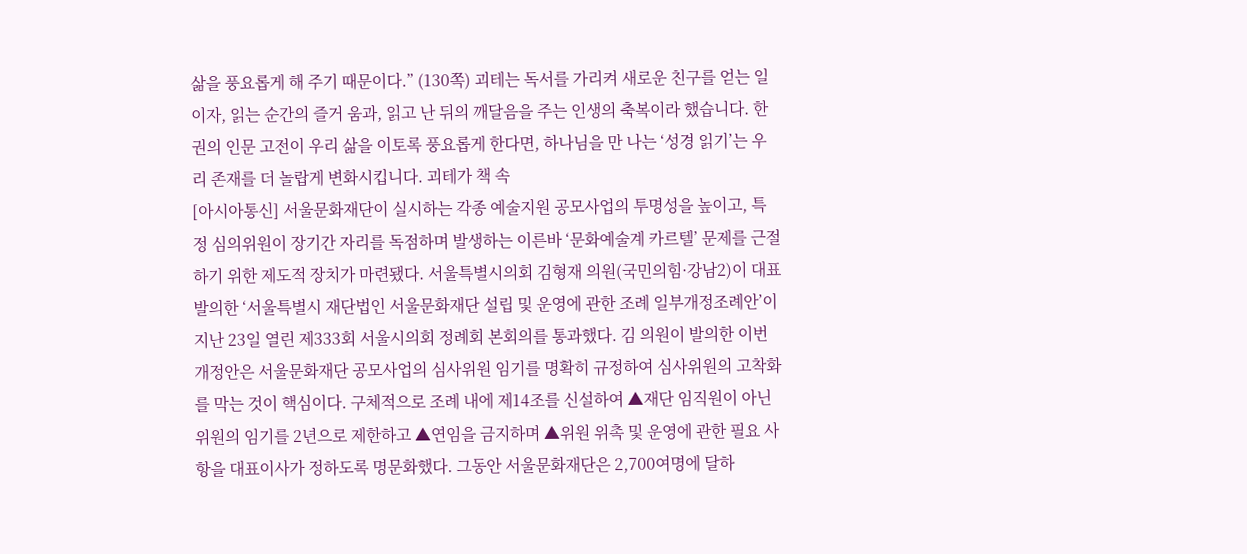삶을 풍요롭게 해 주기 때문이다.” (130쪽) 괴테는 독서를 가리켜 새로운 친구를 얻는 일이자, 읽는 순간의 즐거 움과, 읽고 난 뒤의 깨달음을 주는 인생의 축복이라 했습니다. 한 권의 인문 고전이 우리 삶을 이토록 풍요롭게 한다면, 하나님을 만 나는 ‘성경 읽기’는 우리 존재를 더 놀랍게 변화시킵니다. 괴테가 책 속
[아시아통신] 서울문화재단이 실시하는 각종 예술지원 공모사업의 투명성을 높이고, 특정 심의위원이 장기간 자리를 독점하며 발생하는 이른바 ‘문화예술계 카르텔’ 문제를 근절하기 위한 제도적 장치가 마련됐다. 서울특별시의회 김형재 의원(국민의힘·강남2)이 대표발의한 ‘서울특별시 재단법인 서울문화재단 설립 및 운영에 관한 조례 일부개정조례안’이 지난 23일 열린 제333회 서울시의회 정례회 본회의를 통과했다. 김 의원이 발의한 이번 개정안은 서울문화재단 공모사업의 심사위원 임기를 명확히 규정하여 심사위원의 고착화를 막는 것이 핵심이다. 구체적으로 조례 내에 제14조를 신설하여 ▲재단 임직원이 아닌 위원의 임기를 2년으로 제한하고 ▲연임을 금지하며 ▲위원 위촉 및 운영에 관한 필요 사항을 대표이사가 정하도록 명문화했다. 그동안 서울문화재단은 2,700여명에 달하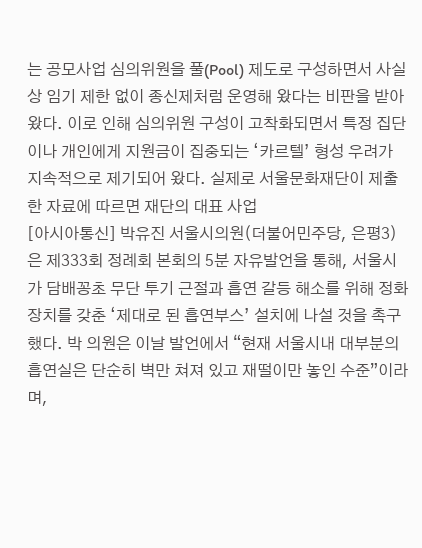는 공모사업 심의위원을 풀(Pool) 제도로 구성하면서 사실상 임기 제한 없이 종신제처럼 운영해 왔다는 비판을 받아왔다. 이로 인해 심의위원 구성이 고착화되면서 특정 집단이나 개인에게 지원금이 집중되는 ‘카르텔’ 형성 우려가 지속적으로 제기되어 왔다. 실제로 서울문화재단이 제출한 자료에 따르면 재단의 대표 사업
[아시아통신] 박유진 서울시의원(더불어민주당, 은평3)은 제333회 정례회 본회의 5분 자유발언을 통해, 서울시가 담배꽁초 무단 투기 근절과 흡연 갈등 해소를 위해 정화 장치를 갖춘 ‘제대로 된 흡연부스’ 설치에 나설 것을 촉구했다. 박 의원은 이날 발언에서 “현재 서울시내 대부분의 흡연실은 단순히 벽만 쳐져 있고 재떨이만 놓인 수준”이라며,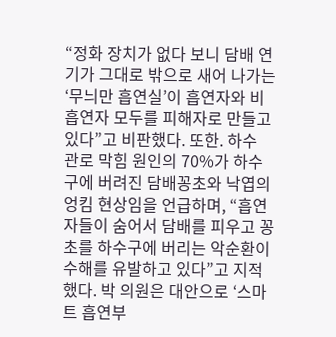“정화 장치가 없다 보니 담배 연기가 그대로 밖으로 새어 나가는 ‘무늬만 흡연실’이 흡연자와 비흡연자 모두를 피해자로 만들고 있다”고 비판했다. 또한. 하수 관로 막힘 원인의 70%가 하수구에 버려진 담배꽁초와 낙엽의 엉킴 현상임을 언급하며, “흡연자들이 숨어서 담배를 피우고 꽁초를 하수구에 버리는 악순환이 수해를 유발하고 있다”고 지적했다. 박 의원은 대안으로 ‘스마트 흡연부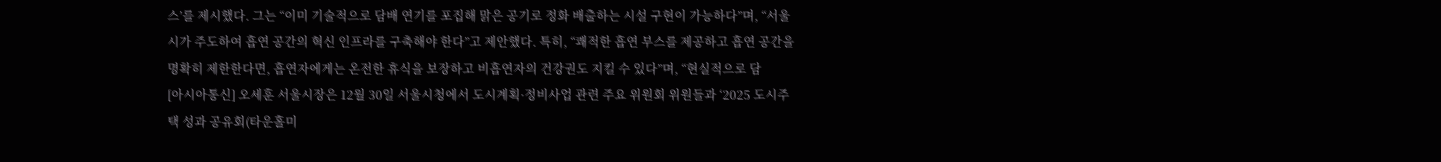스’를 제시했다. 그는 “이미 기술적으로 담배 연기를 포집해 맑은 공기로 정화 배출하는 시설 구현이 가능하다”며, “서울시가 주도하여 흡연 공간의 혁신 인프라를 구축해야 한다”고 제안했다. 특히, “쾌적한 흡연 부스를 제공하고 흡연 공간을 명확히 제한한다면, 흡연자에게는 온전한 휴식을 보장하고 비흡연자의 건강권도 지킬 수 있다”며, “현실적으로 담
[아시아통신] 오세훈 서울시장은 12월 30일 서울시청에서 도시계획·정비사업 관련 주요 위원회 위원들과 ‘2025 도시주택 성과 공유회(타운홀미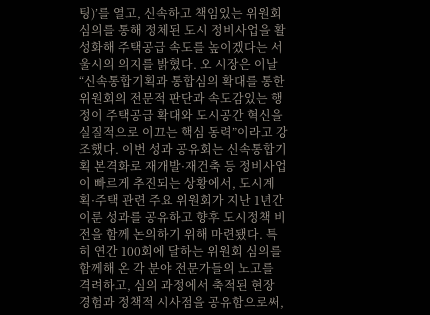팅)’를 열고, 신속하고 책임있는 위원회 심의를 통해 정체된 도시 정비사업을 활성화해 주택공급 속도를 높이겠다는 서울시의 의지를 밝혔다. 오 시장은 이날 “신속통합기획과 통합심의 확대를 통한 위원회의 전문적 판단과 속도감있는 행정이 주택공급 확대와 도시공간 혁신을 실질적으로 이끄는 핵심 동력”이라고 강조했다. 이번 성과 공유회는 신속통합기획 본격화로 재개발·재건축 등 정비사업이 빠르게 추진되는 상황에서, 도시계획·주택 관련 주요 위원회가 지난 1년간 이룬 성과를 공유하고 향후 도시정책 비전을 함께 논의하기 위해 마련됐다. 특히 연간 100회에 달하는 위원회 심의를 함께해 온 각 분야 전문가들의 노고를 격려하고, 심의 과정에서 축적된 현장 경험과 정책적 시사점을 공유함으로써,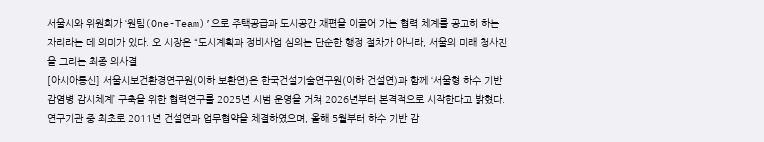서울시와 위원회가 ‘원팀(One-Team)’으로 주택공급과 도시공간 재편을 이끌어 가는 협력 체계를 공고히 하는 자리라는 데 의미가 있다. 오 시장은 “도시계획과 정비사업 심의는 단순한 행정 절차가 아니라, 서울의 미래 청사진을 그리는 최종 의사결
[아시아통신] 서울시보건환경연구원(이하 보환연)은 한국건설기술연구원(이하 건설연)과 함께 ‘서울형 하수 기반 감염병 감시체계’ 구축을 위한 협력연구를 2025년 시범 운영을 거쳐 2026년부터 본격적으로 시작한다고 밝혔다. 연구기관 중 최초로 2011년 건설연과 업무협약을 체결하였으며, 올해 5월부터 하수 기반 감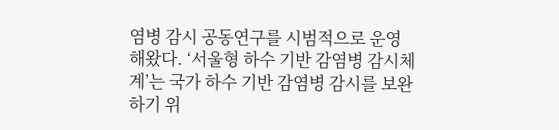염병 감시 공동연구를 시범적으로 운영해왔다. ‘서울형 하수 기반 감염병 감시체계’는 국가 하수 기반 감염병 감시를 보완하기 위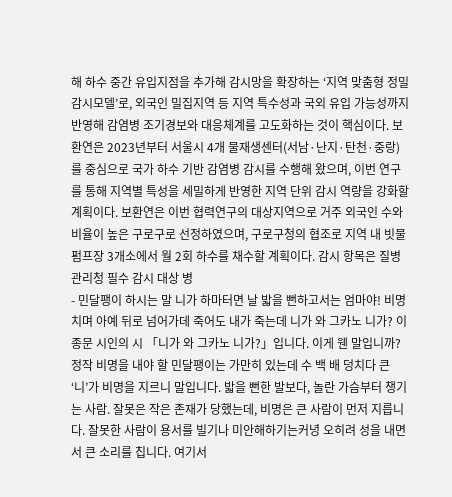해 하수 중간 유입지점을 추가해 감시망을 확장하는 ‘지역 맞춤형 정밀 감시모델’로, 외국인 밀집지역 등 지역 특수성과 국외 유입 가능성까지 반영해 감염병 조기경보와 대응체계를 고도화하는 것이 핵심이다. 보환연은 2023년부터 서울시 4개 물재생센터(서남·난지·탄천·중랑)를 중심으로 국가 하수 기반 감염병 감시를 수행해 왔으며, 이번 연구를 통해 지역별 특성을 세밀하게 반영한 지역 단위 감시 역량을 강화할 계획이다. 보환연은 이번 협력연구의 대상지역으로 거주 외국인 수와 비율이 높은 구로구로 선정하였으며, 구로구청의 협조로 지역 내 빗물펌프장 3개소에서 월 2회 하수를 채수할 계획이다. 감시 항목은 질병관리청 필수 감시 대상 병
- 민달팽이 하시는 말 니가 하마터면 날 밟을 뻔하고서는 엄마야! 비명치며 아예 뒤로 넘어가데 죽어도 내가 죽는데 니가 와 그카노 니가? 이종문 시인의 시 「니가 와 그카노 니가?」입니다. 이게 웬 말입니까? 정작 비명을 내야 할 민달팽이는 가만히 있는데 수 백 배 덩치다 큰 ‘니’가 비명을 지르니 말입니다. 밟을 뻔한 발보다, 놀란 가슴부터 챙기는 사람. 잘못은 작은 존재가 당했는데, 비명은 큰 사람이 먼저 지릅니다. 잘못한 사람이 용서를 빌기나 미안해하기는커녕 오히려 성을 내면서 큰 소리를 칩니다. 여기서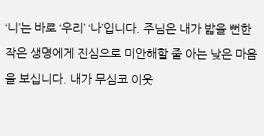‘니’는 바로 ‘우리’ ‘나’입니다. 주님은 내가 밟을 뻔한 작은 생명에게 진심으로 미안해할 줄 아는 낮은 마음을 보십니다. 내가 무심코 이웃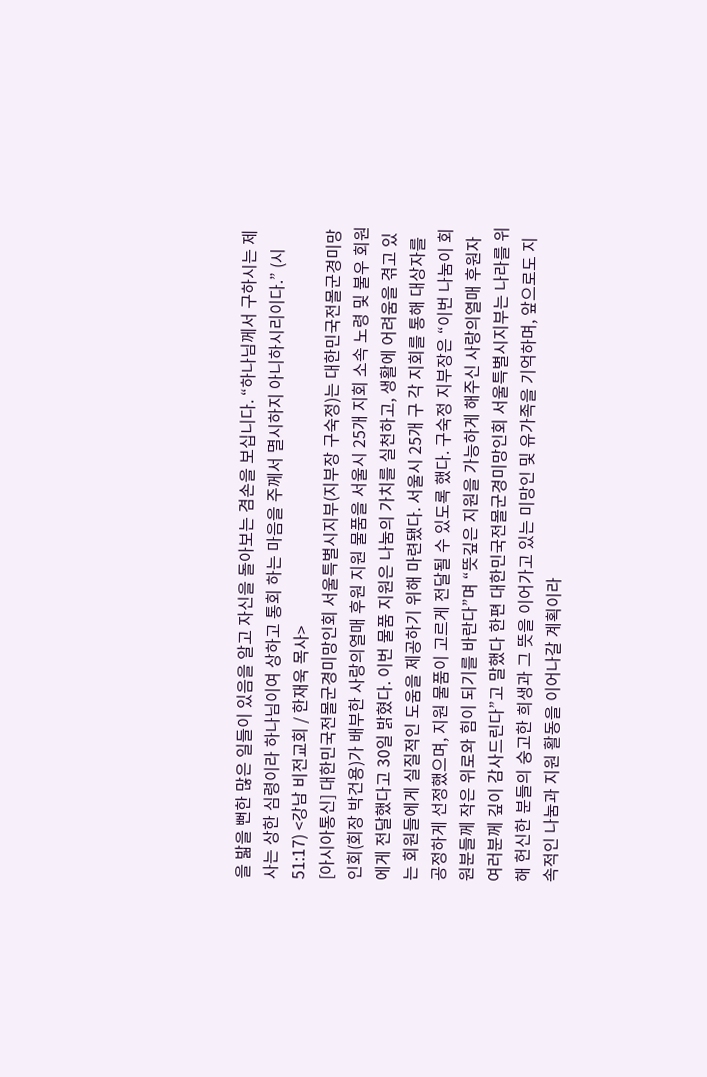을 밟을 뻔한 많은 일들이 있음을 알고 자신을 돌아보는 겸손을 보십니다. “하나님께서 구하시는 제사는 상한 심령이라 하나님이여 상하고 통회 하는 마음을 주께서 멸시하지 아니하시리이다.” (시51:17) <강남 비전교회 / 한재욱 목사>
[아시아통신] 대한민국전몰군경미망인회 서울특별시지부(지부장 구숙정)는 대한민국전몰군경미망인회(회장 박건용)가 배부한 사랑의열매 후원 지원 물품을 서울시 25개 지회 소속 노령 및 불우 회원에게 전달했다고 30일 밝혔다. 이번 물품 지원은 나눔의 가치를 실천하고, 생활에 어려움을 겪고 있는 회원들에게 실질적인 도움을 제공하기 위해 마련됐다. 서울시 25개 구 각 지회를 통해 대상자를 공정하게 선정했으며, 지원 물품이 고르게 전달될 수 있도록 했다. 구숙정 지부장은 “이번 나눔이 회원분들께 작은 위로와 힘이 되기를 바란다”며 “뜻깊은 지원을 가능하게 해주신 사랑의열매 후원자 여러분께 깊이 감사드린다”고 말했다 한편 대한민국전몰군경미망인회 서울특별시지부는 나라를 위해 헌신한 분들의 숭고한 희생과 그 뜻을 이어가고 있는 미망인 및 유가족을 기억하며, 앞으로도 지속적인 나눔과 지원 활동을 이어나갈 계획이라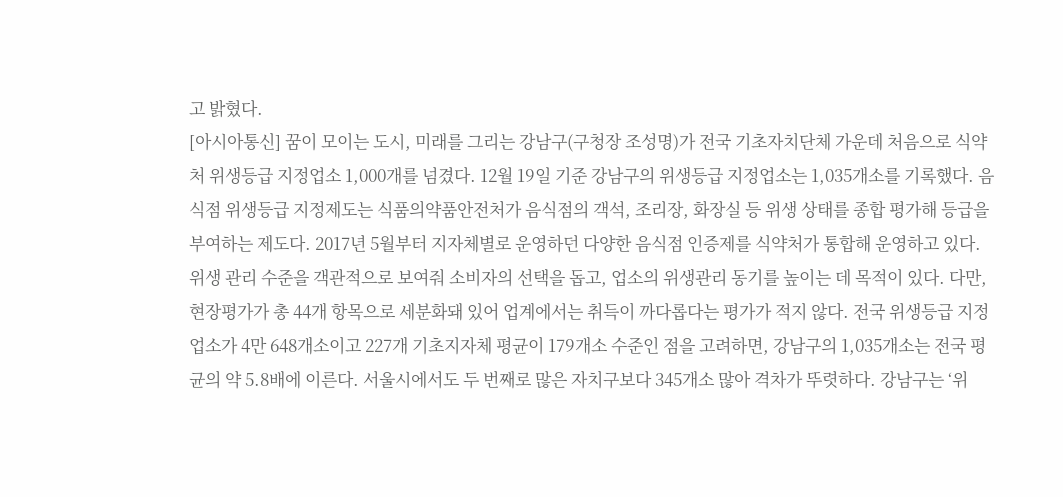고 밝혔다.
[아시아통신] 꿈이 모이는 도시, 미래를 그리는 강남구(구청장 조성명)가 전국 기초자치단체 가운데 처음으로 식약처 위생등급 지정업소 1,000개를 넘겼다. 12월 19일 기준 강남구의 위생등급 지정업소는 1,035개소를 기록했다. 음식점 위생등급 지정제도는 식품의약품안전처가 음식점의 객석, 조리장, 화장실 등 위생 상태를 종합 평가해 등급을 부여하는 제도다. 2017년 5월부터 지자체별로 운영하던 다양한 음식점 인증제를 식약처가 통합해 운영하고 있다. 위생 관리 수준을 객관적으로 보여줘 소비자의 선택을 돕고, 업소의 위생관리 동기를 높이는 데 목적이 있다. 다만, 현장평가가 총 44개 항목으로 세분화돼 있어 업계에서는 취득이 까다롭다는 평가가 적지 않다. 전국 위생등급 지정업소가 4만 648개소이고 227개 기초지자체 평균이 179개소 수준인 점을 고려하면, 강남구의 1,035개소는 전국 평균의 약 5.8배에 이른다. 서울시에서도 두 번째로 많은 자치구보다 345개소 많아 격차가 뚜렷하다. 강남구는 ‘위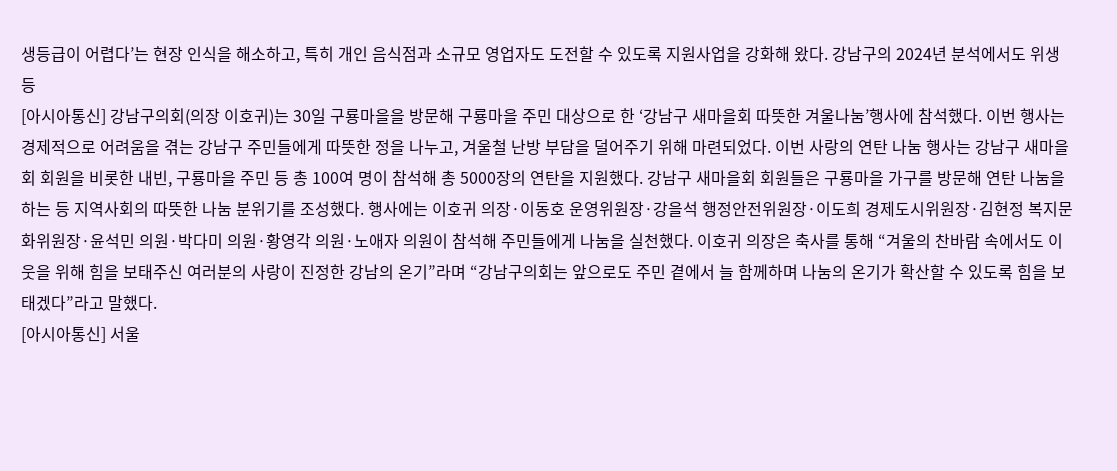생등급이 어렵다’는 현장 인식을 해소하고, 특히 개인 음식점과 소규모 영업자도 도전할 수 있도록 지원사업을 강화해 왔다. 강남구의 2024년 분석에서도 위생등
[아시아통신] 강남구의회(의장 이호귀)는 30일 구룡마을을 방문해 구룡마을 주민 대상으로 한 ‘강남구 새마을회 따뜻한 겨울나눔’행사에 참석했다. 이번 행사는 경제적으로 어려움을 겪는 강남구 주민들에게 따뜻한 정을 나누고, 겨울철 난방 부담을 덜어주기 위해 마련되었다. 이번 사랑의 연탄 나눔 행사는 강남구 새마을회 회원을 비롯한 내빈, 구룡마을 주민 등 총 100여 명이 참석해 총 5000장의 연탄을 지원했다. 강남구 새마을회 회원들은 구룡마을 가구를 방문해 연탄 나눔을 하는 등 지역사회의 따뜻한 나눔 분위기를 조성했다. 행사에는 이호귀 의장·이동호 운영위원장·강을석 행정안전위원장·이도희 경제도시위원장·김현정 복지문화위원장·윤석민 의원·박다미 의원·황영각 의원·노애자 의원이 참석해 주민들에게 나눔을 실천했다. 이호귀 의장은 축사를 통해 “겨울의 찬바람 속에서도 이웃을 위해 힘을 보태주신 여러분의 사랑이 진정한 강남의 온기”라며 “강남구의회는 앞으로도 주민 곁에서 늘 함께하며 나눔의 온기가 확산할 수 있도록 힘을 보태겠다”라고 말했다.
[아시아통신] 서울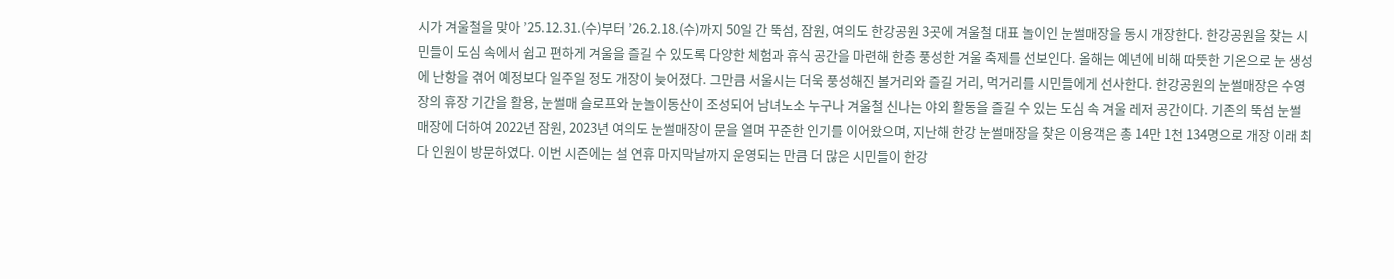시가 겨울철을 맞아 ’25.12.31.(수)부터 ’26.2.18.(수)까지 50일 간 뚝섬, 잠원, 여의도 한강공원 3곳에 겨울철 대표 놀이인 눈썰매장을 동시 개장한다. 한강공원을 찾는 시민들이 도심 속에서 쉽고 편하게 겨울을 즐길 수 있도록 다양한 체험과 휴식 공간을 마련해 한층 풍성한 겨울 축제를 선보인다. 올해는 예년에 비해 따뜻한 기온으로 눈 생성에 난항을 겪어 예정보다 일주일 정도 개장이 늦어졌다. 그만큼 서울시는 더욱 풍성해진 볼거리와 즐길 거리, 먹거리를 시민들에게 선사한다. 한강공원의 눈썰매장은 수영장의 휴장 기간을 활용, 눈썰매 슬로프와 눈놀이동산이 조성되어 남녀노소 누구나 겨울철 신나는 야외 활동을 즐길 수 있는 도심 속 겨울 레저 공간이다. 기존의 뚝섬 눈썰매장에 더하여 2022년 잠원, 2023년 여의도 눈썰매장이 문을 열며 꾸준한 인기를 이어왔으며, 지난해 한강 눈썰매장을 찾은 이용객은 총 14만 1천 134명으로 개장 이래 최다 인원이 방문하였다. 이번 시즌에는 설 연휴 마지막날까지 운영되는 만큼 더 많은 시민들이 한강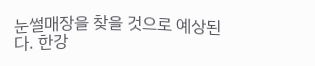눈썰매장을 찾을 것으로 예상된다. 한강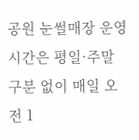공원 눈썰매장 운영시간은 평일·주말 구분 없이 매일 오전 1